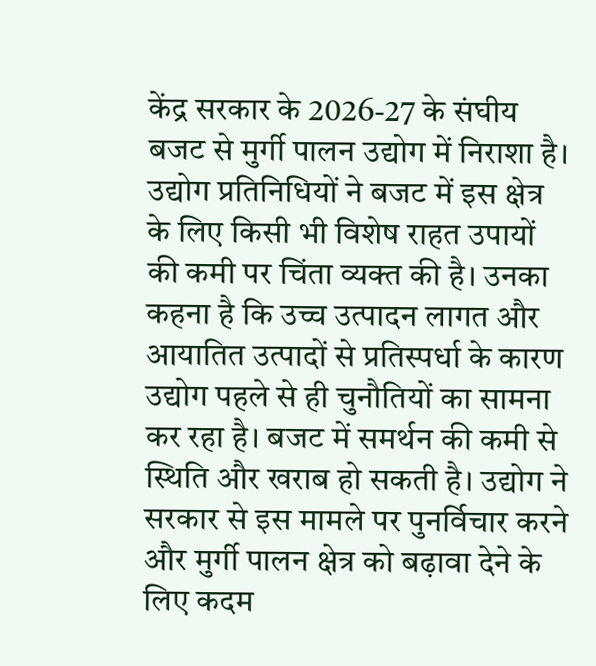केंद्र सरकार के 2026-27 के संघीय बजट से मुर्गी पालन उद्योग में निराशा है। उद्योग प्रतिनिधियों ने बजट में इस क्षेत्र के लिए किसी भी विशेष राहत उपायों की कमी पर चिंता व्यक्त की है। उनका कहना है कि उच्च उत्पादन लागत और आयातित उत्पादों से प्रतिस्पर्धा के कारण उद्योग पहले से ही चुनौतियों का सामना कर रहा है। बजट में समर्थन की कमी से स्थिति और खराब हो सकती है। उद्योग ने सरकार से इस मामले पर पुनर्विचार करने और मुर्गी पालन क्षेत्र को बढ़ावा देने के लिए कदम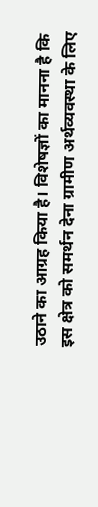उठाने का आग्रह किया है। विशेषज्ञों का मानना है कि इस क्षेत्र को समर्थन देना ग्रामीण अर्थव्यवस्था के लिए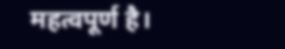महत्वपूर्ण है।